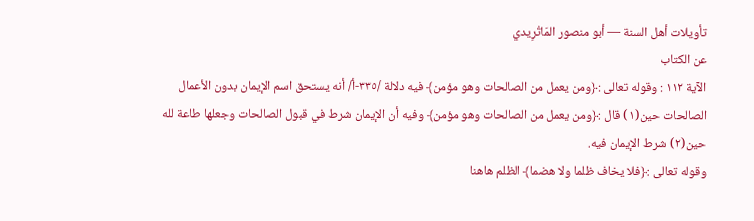تأويلات أهل السنة — أبو منصور المَاتُرِيدي
عن الكتاب
الآية ١١٢ : وقوله تعالى :﴿ومن يعمل من الصالحات وهو مؤمن﴾ فيه دلالة /٣٣٥-أ/ أنه يستحق اسم الإيمان بدون الأعمال الصالحات حين(١) قال :﴿ومن يعمل من الصالحات وهو مؤمن﴾ وفيه أن الإيمان شرط في قبول الصالحات وجعلها طاعة لله حين(٢) شرط الإيمان فيه.
وقوله تعالى :﴿فلا يخاف ظلما ولا هضما﴾ الظلم هاهنا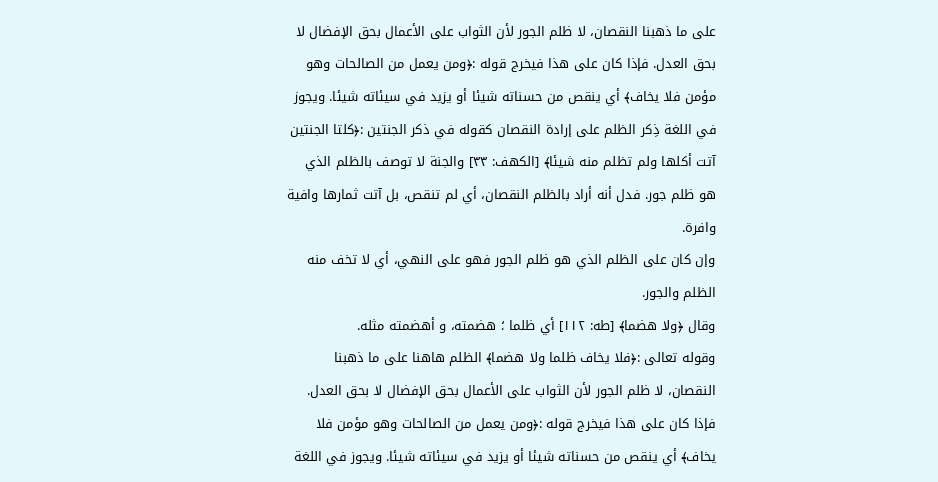على ما ذهبنا النقصان، لا ظلم الجور لأن الثواب على الأعمال بحق الإفضال لا بحق العدل. فإذا كان على هذا فيخرج قوله :﴿ومن يعمل من الصالحات وهو مؤمن فلا يخاف﴾ أي ينقص من حسناته شيئا أو يزيد في سيئاته شيئا. ويجوز في اللغة ذِكر الظلم على إرادة النقصان كقوله في ذكر الجنتين :﴿كلتا الجنتين آتت أكلها ولم تظلم منه شيئا﴾ [الكهف: ٣٣] والجنة لا توصف بالظلم الذي هو ظلم جور. فدل أنه أراد بالظلم النقصان، أي لم تنقص، بل آتت ثمارها وافية وافرة.
وإن كان على الظلم الذي هو ظلم الجور فهو على النهي، أي لا تخف منه الظلم والجور.
وقال ﴿ولا هضما﴾ [طه: ١١٢] أي ظلما ؛ هضمته، و أهضمته مثله.
وقوله تعالى :﴿فلا يخاف ظلما ولا هضما﴾ الظلم هاهنا على ما ذهبنا النقصان، لا ظلم الجور لأن الثواب على الأعمال بحق الإفضال لا بحق العدل. فإذا كان على هذا فيخرج قوله :﴿ومن يعمل من الصالحات وهو مؤمن فلا يخاف﴾ أي ينقص من حسناته شيئا أو يزيد في سيئاته شيئا. ويجوز في اللغة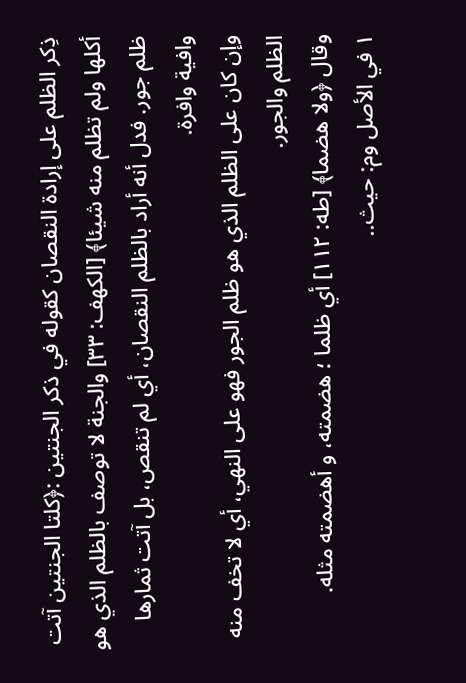ذِكر الظلم على إرادة النقصان كقوله في ذكر الجنتين :﴿كلتا الجنتين آتت أكلها ولم تظلم منه شيئا﴾ [الكهف: ٣٣] والجنة لا توصف بالظلم الذي هو ظلم جور. فدل أنه أراد بالظلم النقصان، أي لم تنقص، بل آتت ثمارها وافية وافرة.
وإن كان على الظلم الذي هو ظلم الجور فهو على النهي، أي لا تخف منه الظلم والجور.
وقال ﴿ولا هضما﴾ [طه: ١١٢] أي ظلما ؛ هضمته، و أهضمته مثله.
١ في الأصل وم: حيث..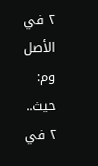٢ في الأصل وم: حيث..
٢ في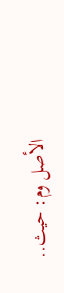الأصل وم: حيث..